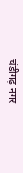चंडीगढ़ नगर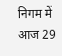निगम में आज 29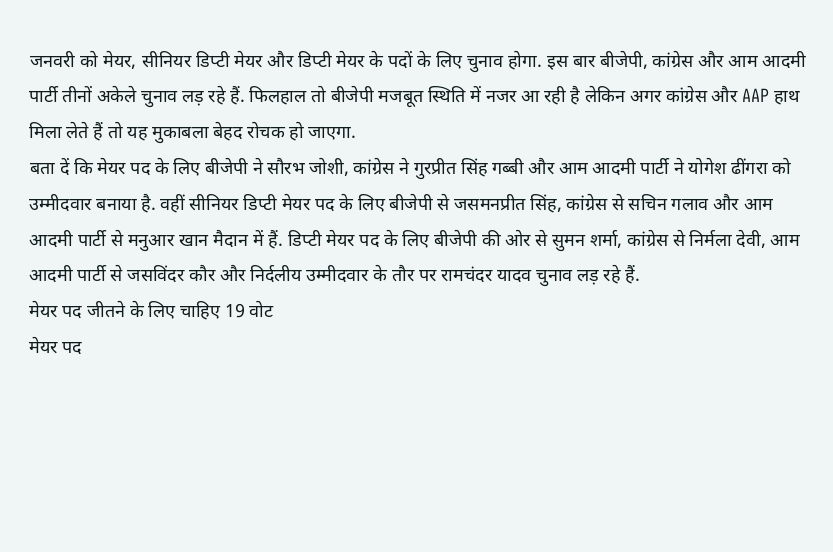जनवरी को मेयर, सीनियर डिप्टी मेयर और डिप्टी मेयर के पदों के लिए चुनाव होगा. इस बार बीजेपी, कांग्रेस और आम आदमी पार्टी तीनों अकेले चुनाव लड़ रहे हैं. फिलहाल तो बीजेपी मजबूत स्थिति में नजर आ रही है लेकिन अगर कांग्रेस और AAP हाथ मिला लेते हैं तो यह मुकाबला बेहद रोचक हो जाएगा.
बता दें कि मेयर पद के लिए बीजेपी ने सौरभ जोशी, कांग्रेस ने गुरप्रीत सिंह गब्बी और आम आदमी पार्टी ने योगेश ढींगरा को उम्मीदवार बनाया है. वहीं सीनियर डिप्टी मेयर पद के लिए बीजेपी से जसमनप्रीत सिंह, कांग्रेस से सचिन गलाव और आम आदमी पार्टी से मनुआर खान मैदान में हैं. डिप्टी मेयर पद के लिए बीजेपी की ओर से सुमन शर्मा, कांग्रेस से निर्मला देवी, आम आदमी पार्टी से जसविंदर कौर और निर्दलीय उम्मीदवार के तौर पर रामचंदर यादव चुनाव लड़ रहे हैं.
मेयर पद जीतने के लिए चाहिए 19 वोट
मेयर पद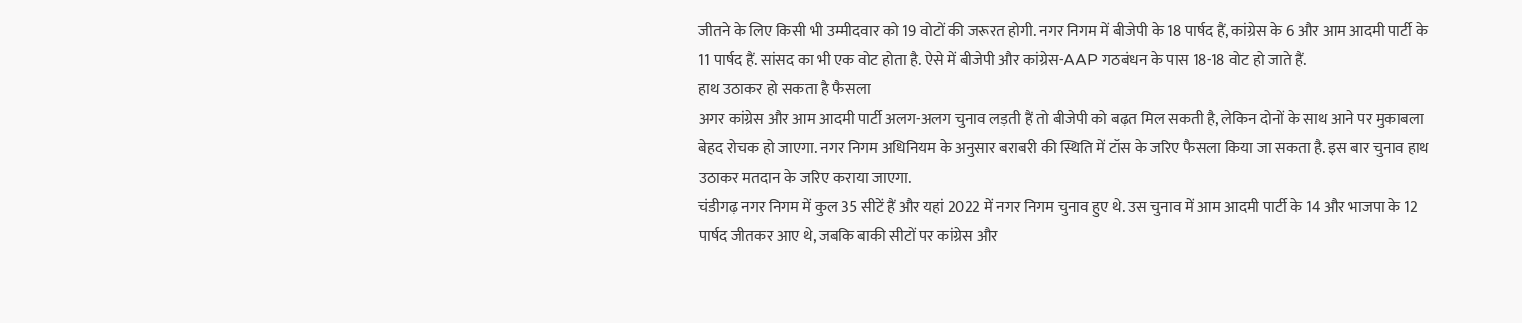जीतने के लिए किसी भी उम्मीदवार को 19 वोटों की जरूरत होगी. नगर निगम में बीजेपी के 18 पार्षद हैं, कांग्रेस के 6 और आम आदमी पार्टी के 11 पार्षद हैं. सांसद का भी एक वोट होता है. ऐसे में बीजेपी और कांग्रेस-AAP गठबंधन के पास 18-18 वोट हो जाते हैं.
हाथ उठाकर हो सकता है फैसला
अगर कांग्रेस और आम आदमी पार्टी अलग-अलग चुनाव लड़ती हैं तो बीजेपी को बढ़त मिल सकती है, लेकिन दोनों के साथ आने पर मुकाबला बेहद रोचक हो जाएगा. नगर निगम अधिनियम के अनुसार बराबरी की स्थिति में टॉस के जरिए फैसला किया जा सकता है. इस बार चुनाव हाथ उठाकर मतदान के जरिए कराया जाएगा.
चंडीगढ़ नगर निगम में कुल 35 सीटें हैं और यहां 2022 में नगर निगम चुनाव हुए थे. उस चुनाव में आम आदमी पार्टी के 14 और भाजपा के 12 पार्षद जीतकर आए थे, जबकि बाकी सीटों पर कांग्रेस और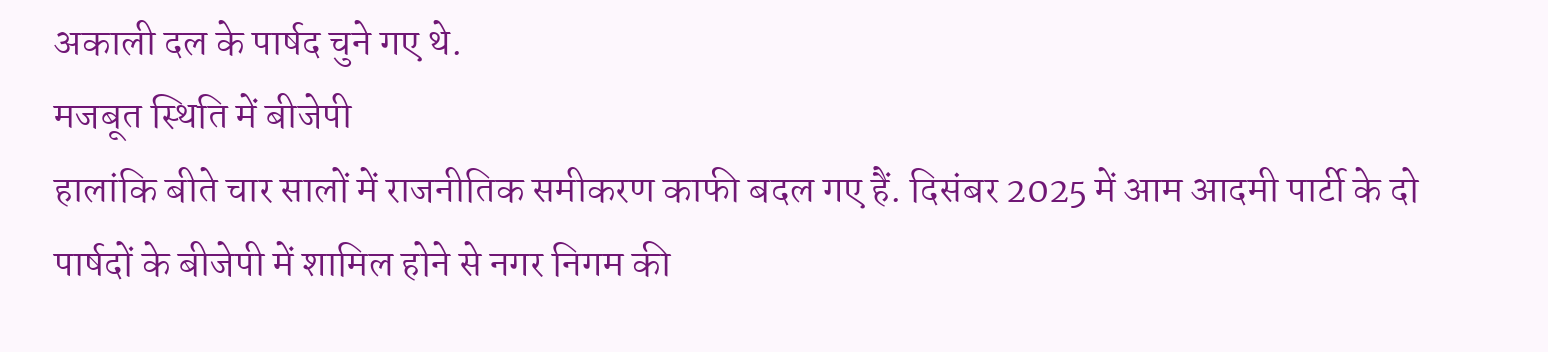अकाली दल के पार्षद चुने गए थे.
मजबूत स्थिति में बीजेपी
हालांकि बीते चार सालों में राजनीतिक समीकरण काफी बदल गए हैं. दिसंबर 2025 में आम आदमी पार्टी के दो पार्षदों के बीजेपी में शामिल होने से नगर निगम की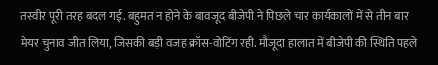तस्वीर पूरी तरह बदल गई. बहुमत न होने के बावजूद बीजेपी ने पिछले चार कार्यकालों में से तीन बार मेयर चुनाव जीत लिया, जिसकी बड़ी वजह क्रॉस-वोटिंग रही. मौजूदा हालात में बीजेपी की स्थिति पहले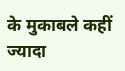के मुकाबले कहीं ज्यादा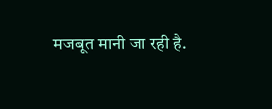मजबूत मानी जा रही है.